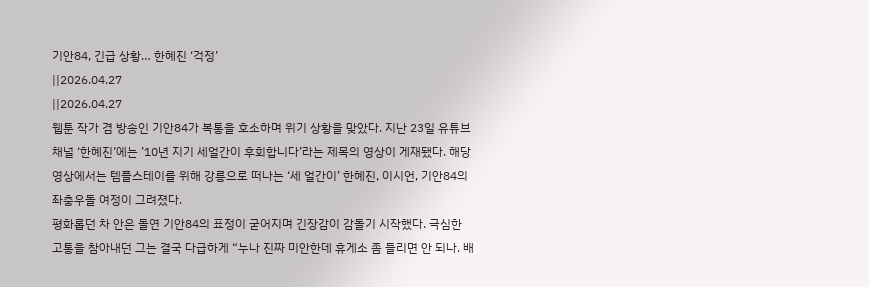기안84, 긴급 상황… 한혜진 ‘걱정’
||2026.04.27
||2026.04.27
웹툰 작가 겸 방송인 기안84가 복통을 호소하며 위기 상황을 맞았다. 지난 23일 유튜브 채널 ‘한혜진’에는 ’10년 지기 세얼간이 후회합니다’라는 제목의 영상이 게재됐다. 해당 영상에서는 템플스테이를 위해 강릉으로 떠나는 ‘세 얼간이’ 한혜진, 이시언, 기안84의 좌충우돌 여정이 그려졌다.
평화롭던 차 안은 돌연 기안84의 표정이 굳어지며 긴장감이 감돌기 시작했다. 극심한 고통을 참아내던 그는 결국 다급하게 “누나 진짜 미안한데 휴게소 좀 들리면 안 되나. 배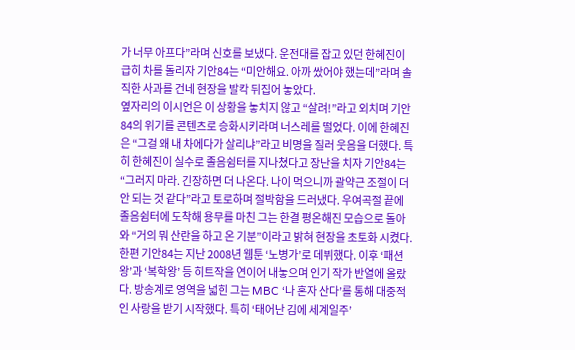가 너무 아프다”라며 신호를 보냈다. 운전대를 잡고 있던 한혜진이 급히 차를 돌리자 기안84는 “미안해요. 아까 쌌어야 했는데”라며 솔직한 사과를 건네 현장을 발칵 뒤집어 놓았다.
옆자리의 이시언은 이 상황을 놓치지 않고 “살려!”라고 외치며 기안84의 위기를 콘텐츠로 승화시키라며 너스레를 떨었다. 이에 한혜진은 “그걸 왜 내 차에다가 살리냐”라고 비명을 질러 웃음을 더했다. 특히 한혜진이 실수로 졸음쉼터를 지나쳤다고 장난을 치자 기안84는 “그러지 마라. 긴장하면 더 나온다. 나이 먹으니까 괄약근 조절이 더 안 되는 것 같다”라고 토로하며 절박함을 드러냈다. 우여곡절 끝에 졸음쉼터에 도착해 용무를 마친 그는 한결 평온해진 모습으로 돌아와 “거의 뭐 산란을 하고 온 기분”이라고 밝혀 현장을 초토화 시켰다.
한편 기안84는 지난 2008년 웹툰 ‘노병가’로 데뷔했다. 이후 ‘패션왕’과 ‘복학왕’ 등 히트작을 연이어 내놓으며 인기 작가 반열에 올랐다. 방송계로 영역을 넓힌 그는 MBC ‘나 혼자 산다’를 통해 대중적인 사랑을 받기 시작했다. 특히 ‘태어난 김에 세계일주’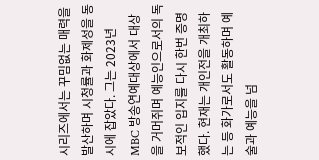시리즈에서는 꾸밈없는 매력을 발산하며 시청률과 화제성을 동시에 잡았다. 그는 2023년 MBC 방송연예대상에서 대상을 거머쥐며 예능인으로서의 독보적인 입지를 다시 한번 증명했다. 현재는 개인전을 개최하는 등 화가로서도 활동하며 예술과 예능을 넘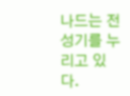나드는 전성기를 누리고 있다.